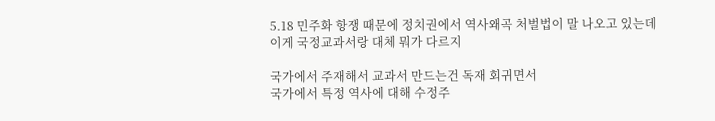5.18 민주화 항쟁 때문에 정치권에서 역사왜곡 처벌법이 말 나오고 있는데
이게 국정교과서랑 대체 뭐가 다르지

국가에서 주재해서 교과서 만드는건 독재 회귀면서
국가에서 특정 역사에 대해 수정주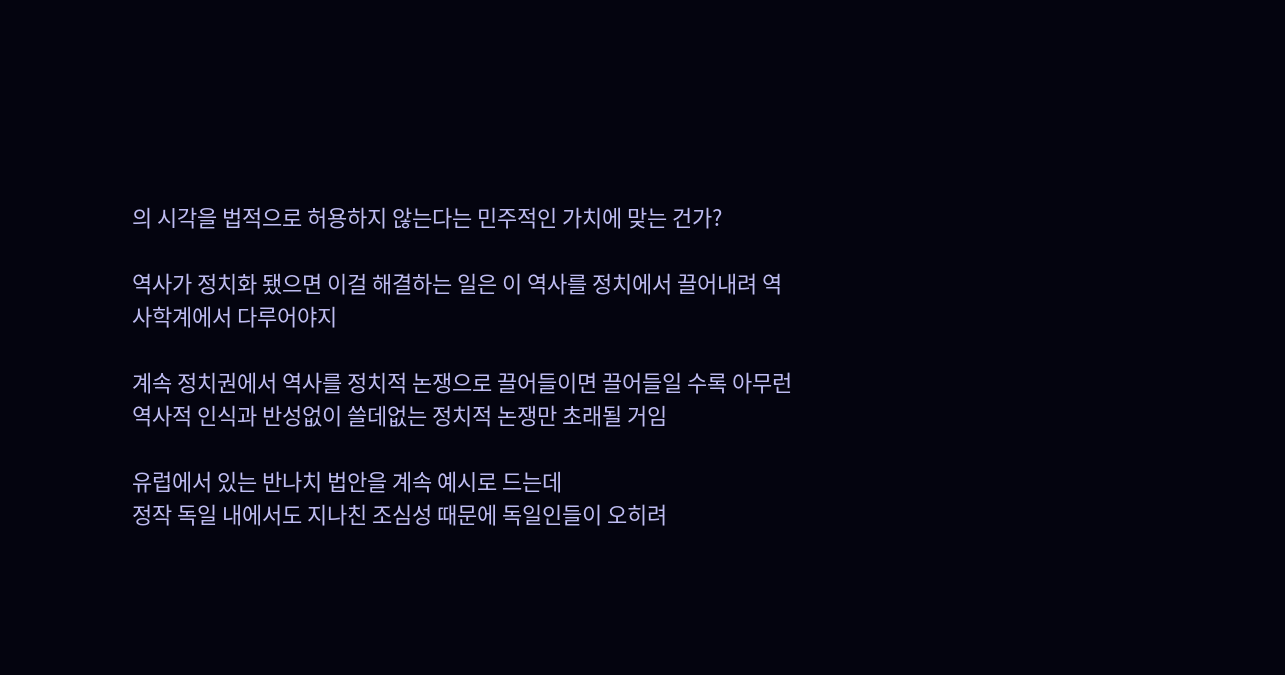의 시각을 법적으로 허용하지 않는다는 민주적인 가치에 맞는 건가?

역사가 정치화 됐으면 이걸 해결하는 일은 이 역사를 정치에서 끌어내려 역사학계에서 다루어야지

계속 정치권에서 역사를 정치적 논쟁으로 끌어들이면 끌어들일 수록 아무런 역사적 인식과 반성없이 쓸데없는 정치적 논쟁만 초래될 거임

유럽에서 있는 반나치 법안을 계속 예시로 드는데
정작 독일 내에서도 지나친 조심성 때문에 독일인들이 오히려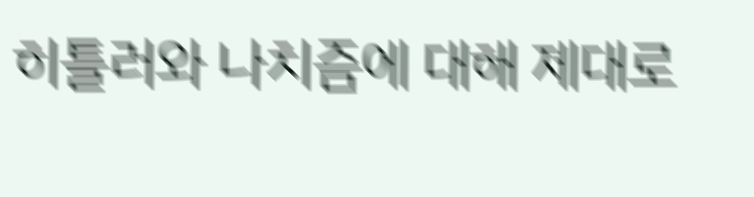히틀러와 나치즘에 대해 제대로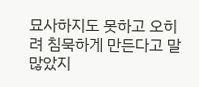묘사하지도 못하고 오히려 침묵하게 만든다고 말 많았지